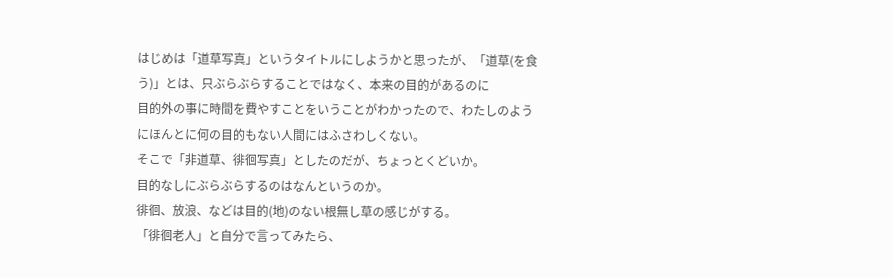はじめは「道草写真」というタイトルにしようかと思ったが、「道草(を食う)」とは、只ぶらぶらすることではなく、本来の目的があるのに
目的外の事に時間を費やすことをいうことがわかったので、わたしのようにほんとに何の目的もない人間にはふさわしくない。
そこで「非道草、徘徊写真」としたのだが、ちょっとくどいか。
目的なしにぶらぶらするのはなんというのか。
徘徊、放浪、などは目的(地)のない根無し草の感じがする。
「徘徊老人」と自分で言ってみたら、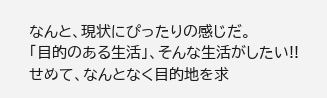なんと、現状にぴったりの感じだ。
「目的のある生活」、そんな生活がしたい!!
せめて、なんとなく目的地を求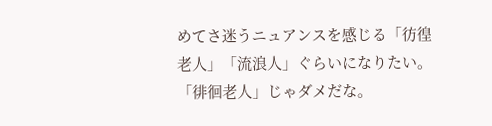めてさ迷うニュアンスを感じる「彷徨老人」「流浪人」ぐらいになりたい。
「徘徊老人」じゃダメだな。